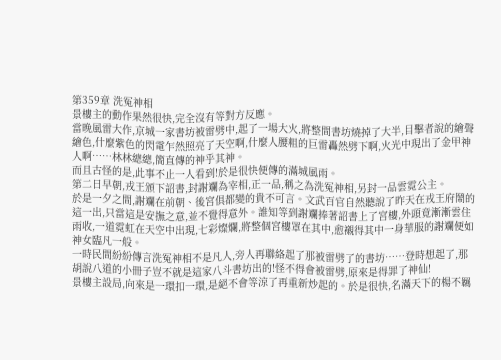第359章 洗冤神相
景樓主的動作果然很快,完全沒有等對方反應。
當晚風雷大作,京城一家書坊被雷劈中,起了一場大火,將整間書坊燒掉了大半,目擊者說的繪聲繪色,什麼紫色的閃電乍然照亮了天空啊,什麼人腰粗的巨雷轟然劈下啊,火光中現出了金甲神人啊……林林總總,簡直傳的神乎其神。
而且古怪的是,此事不止一人看到!於是很快便傳的滿城風雨。
第二日早朝,戎王頒下詔書,封謝斕為宰相,正一品,稱之為洗冤神相,另封一品雲霓公主。
於是一夕之間,謝斕在前朝、後宮俱都變的貴不可言。文武百官自然聽說了昨天在戎王府鬧的這一出,只當這是安撫之意,並不覺得意外。誰知等到謝斕捧著詔書上了宮樓,外頭竟漸漸雲住雨收,一道霓虹在天空中出現,七彩燦爛,將整個宮樓罩在其中,愈襯得其中一身華服的謝斕便如神女臨凡一般。
一時民間紛紛傳言洗冤神相不是凡人,旁人再聯絡起了那被雷劈了的書坊……登時想起了,那胡說八道的小冊子豈不就是這家八斗書坊出的!怪不得會被雷劈,原來是得罪了神仙!
景樓主設局,向來是一環扣一環,是絕不會等涼了再重新炒起的。於是很快,名滿天下的楊不羈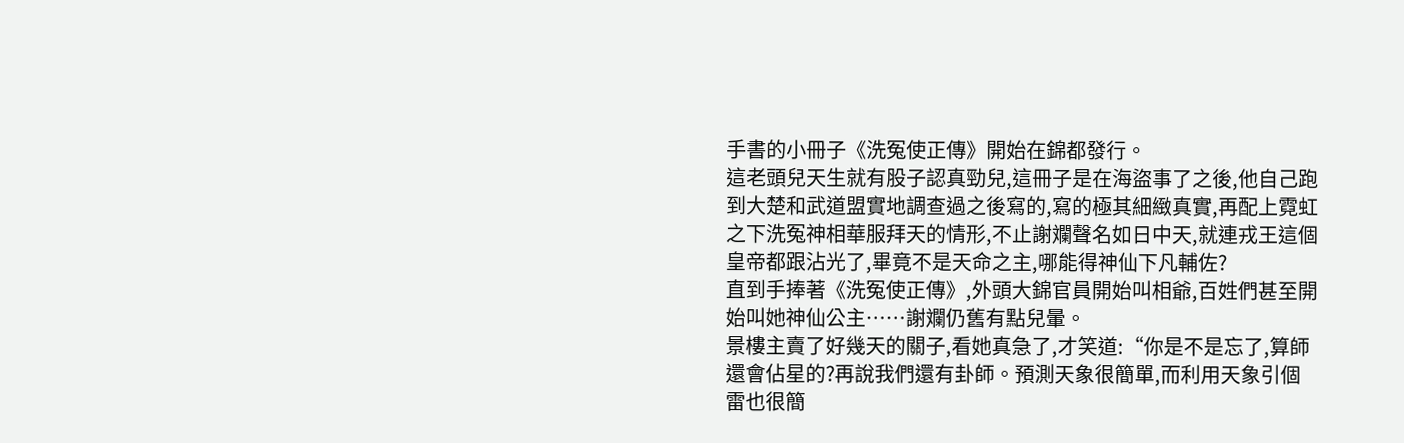手書的小冊子《洗冤使正傳》開始在錦都發行。
這老頭兒天生就有股子認真勁兒,這冊子是在海盜事了之後,他自己跑到大楚和武道盟實地調查過之後寫的,寫的極其細緻真實,再配上霓虹之下洗冤神相華服拜天的情形,不止謝斕聲名如日中天,就連戎王這個皇帝都跟沾光了,畢竟不是天命之主,哪能得神仙下凡輔佐?
直到手捧著《洗冤使正傳》,外頭大錦官員開始叫相爺,百姓們甚至開始叫她神仙公主……謝斕仍舊有點兒暈。
景樓主賣了好幾天的關子,看她真急了,才笑道:“你是不是忘了,算師還會佔星的?再說我們還有卦師。預測天象很簡單,而利用天象引個雷也很簡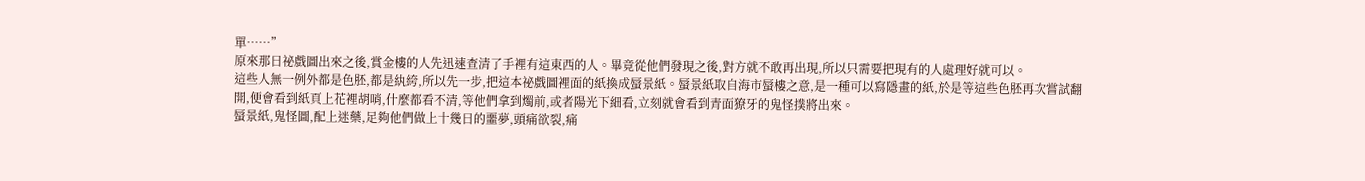單……”
原來那日祕戲圖出來之後,賞金樓的人先迅速查清了手裡有這東西的人。畢竟從他們發現之後,對方就不敢再出現,所以只需要把現有的人處理好就可以。
這些人無一例外都是色胚,都是紈絝,所以先一步,把這本祕戲圖裡面的紙換成蜃景紙。蜃景紙取自海市蜃樓之意,是一種可以寫隱畫的紙,於是等這些色胚再次嘗試翻開,便會看到紙頁上花裡胡哨,什麼都看不清,等他們拿到燭前,或者陽光下細看,立刻就會看到青面獠牙的鬼怪撲將出來。
蜃景紙,鬼怪圖,配上迷藥,足夠他們做上十幾日的噩夢,頭痛欲裂,痛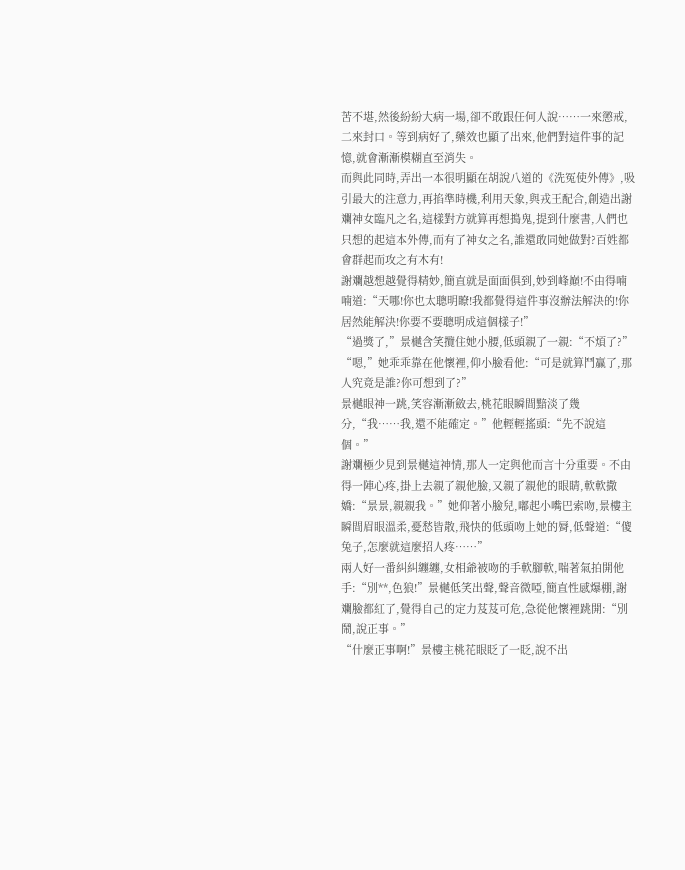苦不堪,然後紛紛大病一場,卻不敢跟任何人說……一來懲戒,二來封口。等到病好了,藥效也顯了出來,他們對這件事的記憶,就會漸漸模糊直至消失。
而與此同時,弄出一本很明顯在胡說八道的《洗冤使外傳》,吸引最大的注意力,再掐準時機,利用天象,與戎王配合,創造出謝斕神女臨凡之名,這樣對方就算再想搗鬼,提到什麼書,人們也只想的起這本外傳,而有了神女之名,誰還敢同她做對?百姓都會群起而攻之有木有!
謝斕越想越覺得精妙,簡直就是面面俱到,妙到峰巔!不由得喃喃道:“天哪!你也太聰明瞭!我都覺得這件事沒辦法解決的!你居然能解決!你要不要聰明成這個樣子!”
“過獎了,”景樾含笑攬住她小腰,低頭親了一親:“不煩了?”
“嗯,”她乖乖靠在他懷裡,仰小臉看他:“可是就算鬥贏了,那人究竟是誰?你可想到了?”
景樾眼神一跳,笑容漸漸斂去,桃花眼瞬間黯淡了幾分,“我……我,還不能確定。”他輕輕搖頭:“先不說這個。”
謝斕極少見到景樾這神情,那人一定與他而言十分重要。不由得一陣心疼,掛上去親了親他臉,又親了親他的眼睛,軟軟撒嬌:“景景,親親我。”她仰著小臉兒,嘟起小嘴巴索吻,景樓主瞬間眉眼溫柔,憂愁皆散,飛快的低頭吻上她的脣,低聲道:“傻兔子,怎麼就這麼招人疼……”
兩人好一番糾糾纏纏,女相爺被吻的手軟腳軟,喘著氣拍開他手:“別**,色狼!”景樾低笑出聲,聲音微啞,簡直性感爆棚,謝斕臉都紅了,覺得自己的定力芨芨可危,急從他懷裡跳開:“別鬧,說正事。”
“什麼正事啊!”景樓主桃花眼眨了一眨,說不出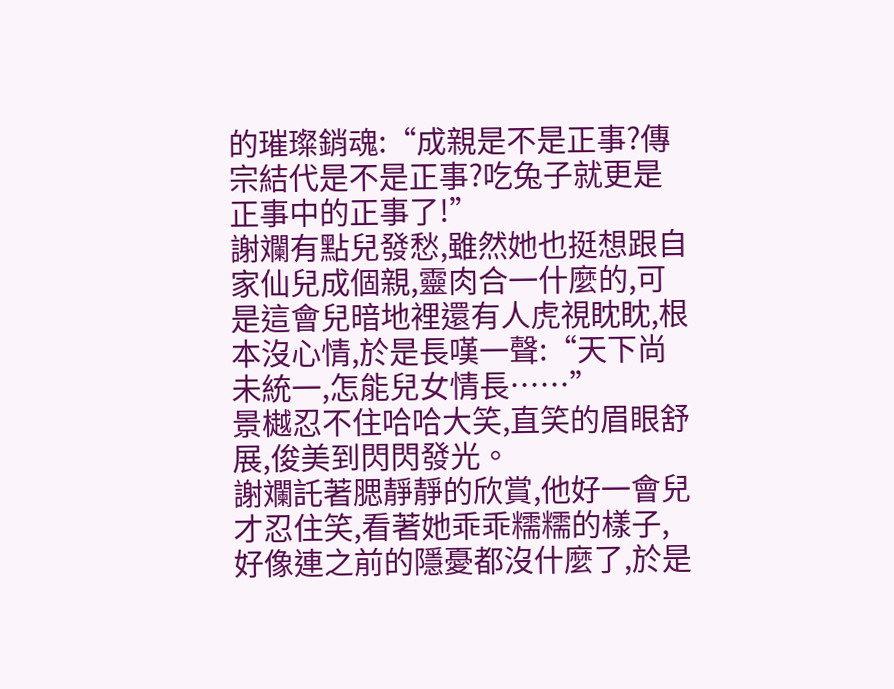的璀璨銷魂:“成親是不是正事?傳宗結代是不是正事?吃兔子就更是正事中的正事了!”
謝斕有點兒發愁,雖然她也挺想跟自家仙兒成個親,靈肉合一什麼的,可是這會兒暗地裡還有人虎視眈眈,根本沒心情,於是長嘆一聲:“天下尚未統一,怎能兒女情長……”
景樾忍不住哈哈大笑,直笑的眉眼舒展,俊美到閃閃發光。
謝斕託著腮靜靜的欣賞,他好一會兒才忍住笑,看著她乖乖糯糯的樣子,好像連之前的隱憂都沒什麼了,於是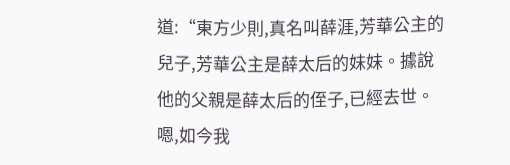道:“東方少則,真名叫薛涯,芳華公主的兒子,芳華公主是薛太后的妹妹。據說他的父親是薛太后的侄子,已經去世。嗯,如今我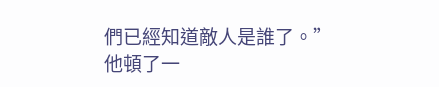們已經知道敵人是誰了。”
他頓了一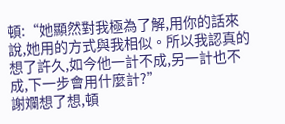頓:“她顯然對我極為了解,用你的話來說,她用的方式與我相似。所以我認真的想了許久,如今他一計不成,另一計也不成,下一步會用什麼計?”
謝斕想了想,頓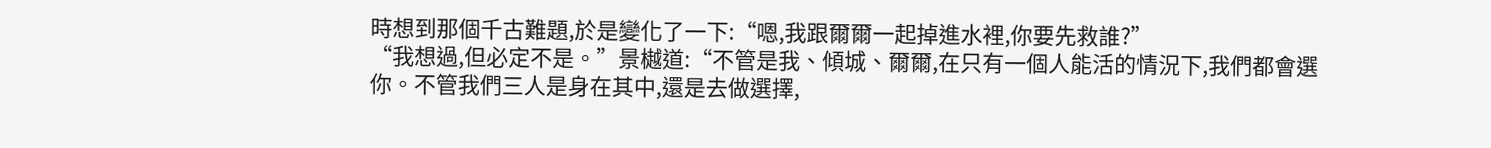時想到那個千古難題,於是變化了一下:“嗯,我跟爾爾一起掉進水裡,你要先救誰?”
“我想過,但必定不是。”景樾道:“不管是我、傾城、爾爾,在只有一個人能活的情況下,我們都會選你。不管我們三人是身在其中,還是去做選擇,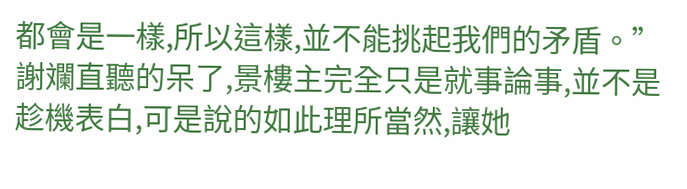都會是一樣,所以這樣,並不能挑起我們的矛盾。”
謝斕直聽的呆了,景樓主完全只是就事論事,並不是趁機表白,可是說的如此理所當然,讓她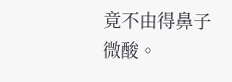竟不由得鼻子微酸。